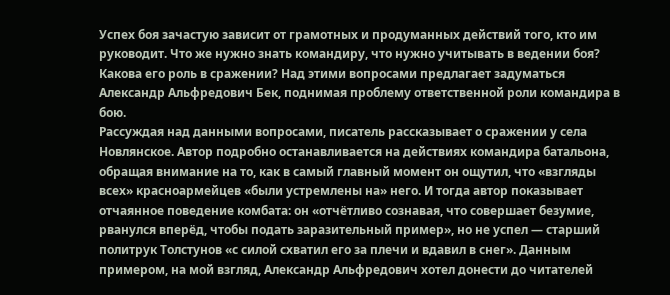Успех боя зачастую зависит от грамотных и продуманных действий того, кто им руководит. Что же нужно знать командиру, что нужно учитывать в ведении боя? Какова его роль в сражении? Над этими вопросами предлагает задуматься Александр Альфредович Бек, поднимая проблему ответственной роли командира в бою.
Рассуждая над данными вопросами, писатель рассказывает о сражении у села Новлянское. Автор подробно останавливается на действиях командира батальона, обращая внимание на то, как в самый главный момент он ощутил, что «взгляды всех» красноармейцев «были устремлены на» него. И тогда автор показывает отчаянное поведение комбата: он «отчётливо сознавая, что совершает безумие, рванулся вперёд, чтобы подать заразительный пример», но не успел — старший политрук Толстунов «с силой схватил его за плечи и вдавил в снег». Данным примером, на мой взгляд, Александр Альфредович хотел донести до читателей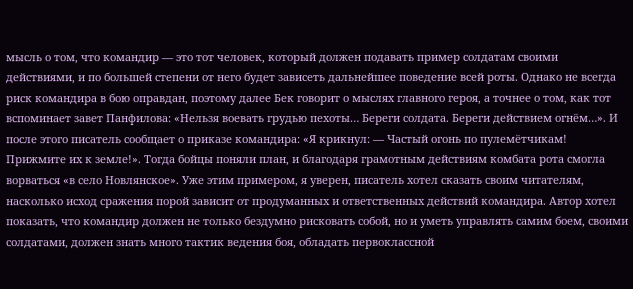мысль о том, что командир — это тот человек, который должен подавать пример солдатам своими действиями, и по большей степени от него будет зависеть дальнейшее поведение всей роты. Однако не всегда риск командира в бою оправдан, поэтому далее Бек говорит о мыслях главного героя, а точнее о том, как тот вспоминает завет Панфилова: «Нельзя воевать грудью пехоты… Береги солдата. Береги действием огнём…». И после этого писатель сообщает о приказе командира: «Я крикнул: — Частый огонь по пулемётчикам! Прижмите их к земле!». Тогда бойцы поняли план, и благодаря грамотным действиям комбата рота смогла ворваться «в село Новлянское». Уже этим примером, я уверен, писатель хотел сказать своим читателям, насколько исход сражения порой зависит от продуманных и ответственных действий командира. Автор хотел показать, что командир должен не только бездумно рисковать собой, но и уметь управлять самим боем, своими солдатами, должен знать много тактик ведения боя, обладать первоклассной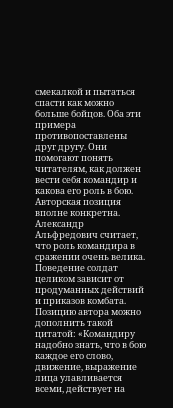смекалкой и пытаться спасти как можно больше бойцов. Оба эти примера противопоставлены друг другу. Они помогают понять читателям, как должен вести себя командир и какова его роль в бою.
Авторская позиция вполне конкретна. Александр Альфредович считает, что роль командира в сражении очень велика. Поведение солдат целиком зависит от продуманных действий и приказов комбата. Позицию автора можно дополнить такой цитатой: «Командиру надобно знать, что в бою каждое его слово, движение, выражение лица улавливается всеми, действует на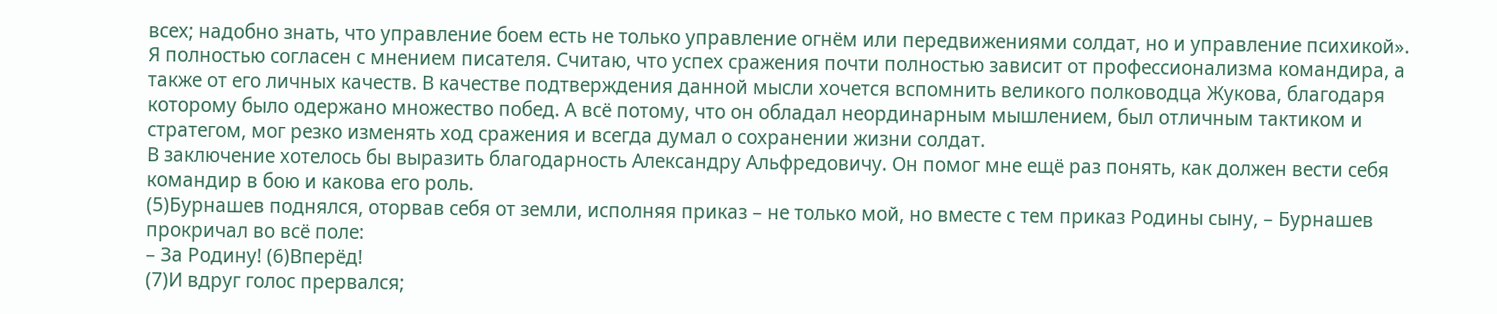всех; надобно знать, что управление боем есть не только управление огнём или передвижениями солдат, но и управление психикой».
Я полностью согласен с мнением писателя. Считаю, что успех сражения почти полностью зависит от профессионализма командира, а также от его личных качеств. В качестве подтверждения данной мысли хочется вспомнить великого полководца Жукова, благодаря которому было одержано множество побед. А всё потому, что он обладал неординарным мышлением, был отличным тактиком и стратегом, мог резко изменять ход сражения и всегда думал о сохранении жизни солдат.
В заключение хотелось бы выразить благодарность Александру Альфредовичу. Он помог мне ещё раз понять, как должен вести себя командир в бою и какова его роль.
(5)Бурнашев поднялся, оторвав себя от земли, исполняя приказ – не только мой, но вместе с тем приказ Родины сыну, – Бурнашев прокричал во всё поле:
– За Родину! (6)Вперёд!
(7)И вдруг голос прервался;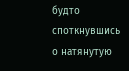будто споткнувшись о натянутую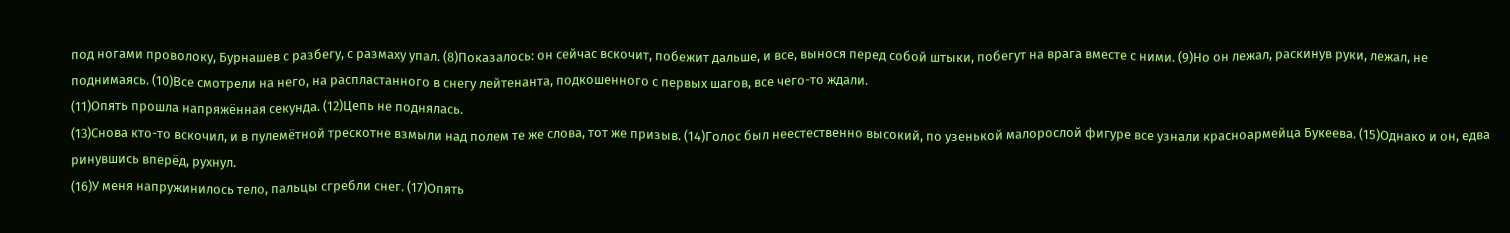под ногами проволоку, Бурнашев с разбегу, с размаху упал. (8)Показалось: он сейчас вскочит, побежит дальше, и все, вынося перед собой штыки, побегут на врага вместе с ними. (9)Но он лежал, раскинув руки, лежал, не поднимаясь. (10)Все смотрели на него, на распластанного в снегу лейтенанта, подкошенного с первых шагов, все чего-то ждали.
(11)Опять прошла напряжённая секунда. (12)Цепь не поднялась.
(13)Снова кто-то вскочил, и в пулемётной трескотне взмыли над полем те же слова, тот же призыв. (14)Голос был неестественно высокий, по узенькой малорослой фигуре все узнали красноармейца Букеева. (15)Однако и он, едва ринувшись вперёд, рухнул.
(16)У меня напружинилось тело, пальцы сгребли снег. (17)Опять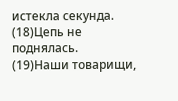истекла секунда. (18)Цепь не поднялась.
(19)Наши товарищи,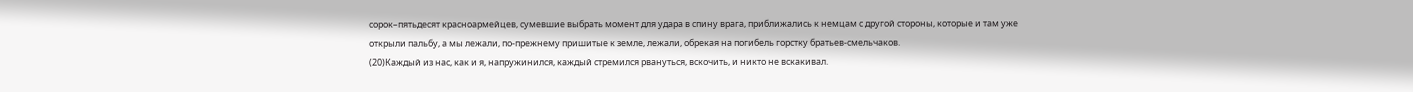сорок–пятьдесят красноармейцев, сумевшие выбрать момент для удара в спину врага, приближались к немцам с другой стороны, которые и там уже открыли пальбу, а мы лежали, по-прежнему пришитые к земле, лежали, обрекая на погибель горстку братьев-смельчаков.
(20)Каждый из нас, как и я, напружинился, каждый стремился рвануться, вскочить, и никто не вскакивал.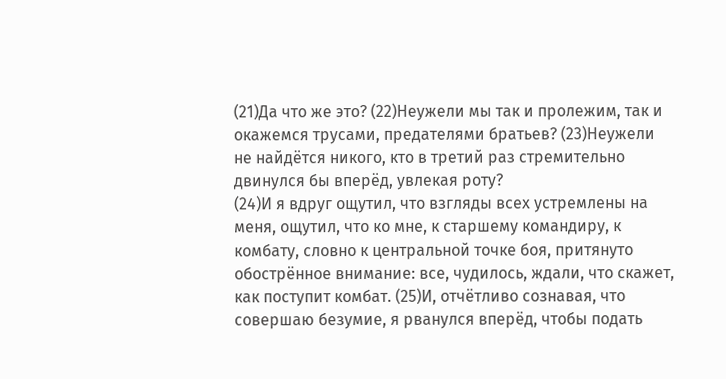(21)Да что же это? (22)Неужели мы так и пролежим, так и окажемся трусами, предателями братьев? (23)Неужели не найдётся никого, кто в третий раз стремительно двинулся бы вперёд, увлекая роту?
(24)И я вдруг ощутил, что взгляды всех устремлены на меня, ощутил, что ко мне, к старшему командиру, к комбату, словно к центральной точке боя, притянуто обострённое внимание: все, чудилось, ждали, что скажет, как поступит комбат. (25)И, отчётливо сознавая, что совершаю безумие, я рванулся вперёд, чтобы подать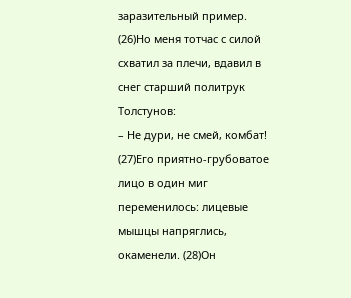заразительный пример.
(26)Но меня тотчас с силой схватил за плечи, вдавил в снег старший политрук Толстунов:
– Не дури, не смей, комбат!
(27)Его приятно-грубоватое лицо в один миг переменилось: лицевые мышцы напряглись, окаменели. (28)Он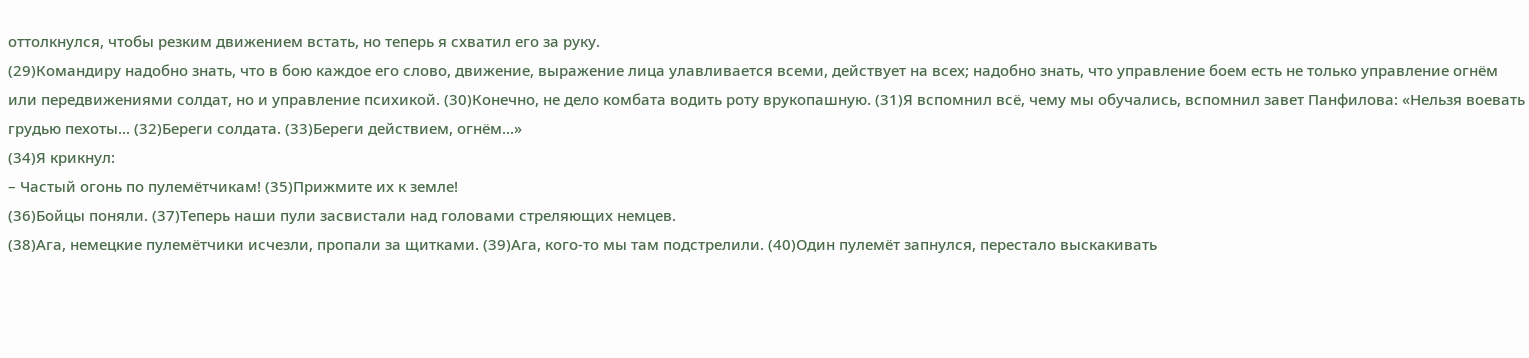оттолкнулся, чтобы резким движением встать, но теперь я схватил его за руку.
(29)Командиру надобно знать, что в бою каждое его слово, движение, выражение лица улавливается всеми, действует на всех; надобно знать, что управление боем есть не только управление огнём или передвижениями солдат, но и управление психикой. (30)Конечно, не дело комбата водить роту врукопашную. (31)Я вспомнил всё, чему мы обучались, вспомнил завет Панфилова: «Нельзя воевать грудью пехоты... (32)Береги солдата. (33)Береги действием, огнём...»
(34)Я крикнул:
– Частый огонь по пулемётчикам! (35)Прижмите их к земле!
(36)Бойцы поняли. (37)Теперь наши пули засвистали над головами стреляющих немцев.
(38)Ага, немецкие пулемётчики исчезли, пропали за щитками. (39)Ага, кого-то мы там подстрелили. (40)Один пулемёт запнулся, перестало выскакивать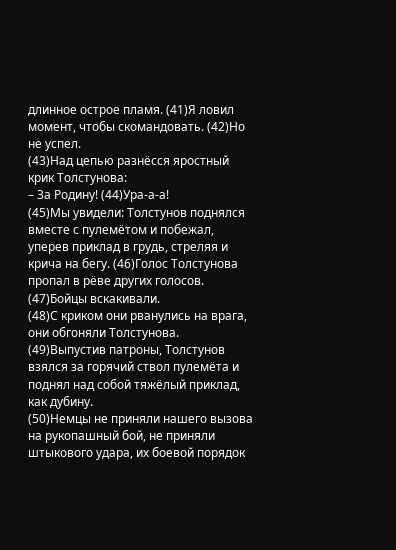длинное острое пламя. (41)Я ловил момент, чтобы скомандовать. (42)Но не успел.
(43)Над цепью разнёсся яростный крик Толстунова:
– За Родину! (44)Ура-а-а!
(45)Мы увидели: Толстунов поднялся вместе с пулемётом и побежал, уперев приклад в грудь, стреляя и крича на бегу. (46)Голос Толстунова пропал в рёве других голосов. (47)Бойцы вскакивали.
(48)С криком они рванулись на врага, они обгоняли Толстунова. (49)Выпустив патроны, Толстунов взялся за горячий ствол пулемёта и поднял над собой тяжёлый приклад, как дубину.
(50)Немцы не приняли нашего вызова на рукопашный бой, не приняли штыкового удара, их боевой порядок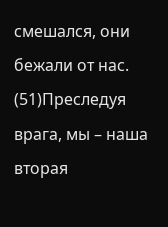смешался, они бежали от нас. (51)Преследуя врага, мы – наша вторая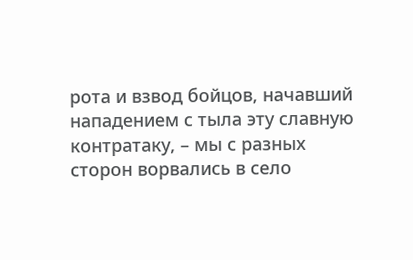рота и взвод бойцов, начавший нападением с тыла эту славную контратаку, – мы с разных сторон ворвались в село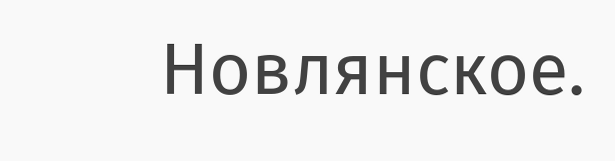Новлянское.